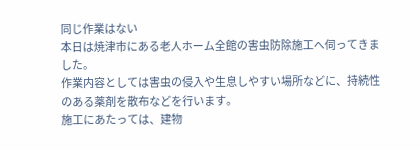同じ作業はない
本日は焼津市にある老人ホーム全館の害虫防除施工へ伺ってきました。
作業内容としては害虫の侵入や生息しやすい場所などに、持続性のある薬剤を散布などを行います。
施工にあたっては、建物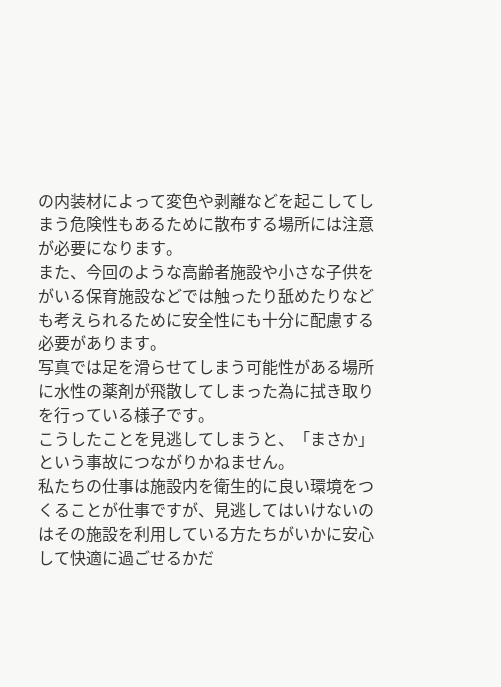の内装材によって変色や剥離などを起こしてしまう危険性もあるために散布する場所には注意が必要になります。
また、今回のような高齢者施設や小さな子供をがいる保育施設などでは触ったり舐めたりなども考えられるために安全性にも十分に配慮する必要があります。
写真では足を滑らせてしまう可能性がある場所に水性の薬剤が飛散してしまった為に拭き取りを行っている様子です。
こうしたことを見逃してしまうと、「まさか」という事故につながりかねません。
私たちの仕事は施設内を衛生的に良い環境をつくることが仕事ですが、見逃してはいけないのはその施設を利用している方たちがいかに安心して快適に過ごせるかだ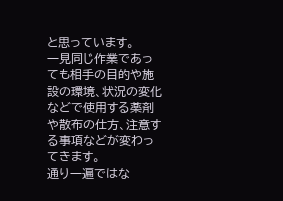と思っています。
一見同じ作業であっても相手の目的や施設の環境、状況の変化などで使用する薬剤や散布の仕方、注意する事項などが変わってきます。
通り一遍ではな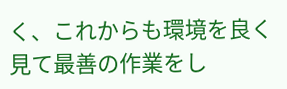く、これからも環境を良く見て最善の作業をし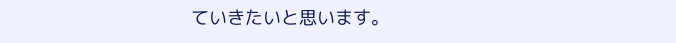ていきたいと思います。